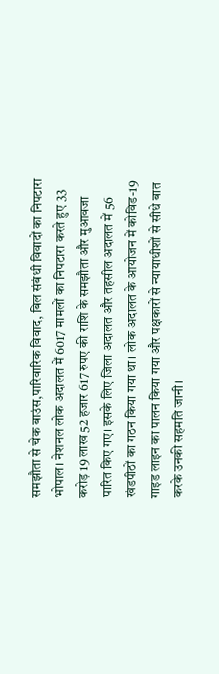समझौता से चेक बाउंस,पारिवारिक विवाद, बिल संबंधी विवादों का निपटारा
भोपाल। नेशनल लोक अदालत में 6017 मामलों का निपटारा करते हुए 33 करोड़ 19 लाख 52 हजार 617 रुपए की राशि के समझौता और मुआवजा पारित किए गए। इसके लिए जिला अदालत और तहसील अदालत में 56 खंडपीठों का गठन किया गया था। लोक अदालत के आयोजन में कोविड-19 गाइड लाइन का पालन किया गया और पक्षकारों से न्यायाधीशों से सीधे बात करके उनकी सहमति जानी।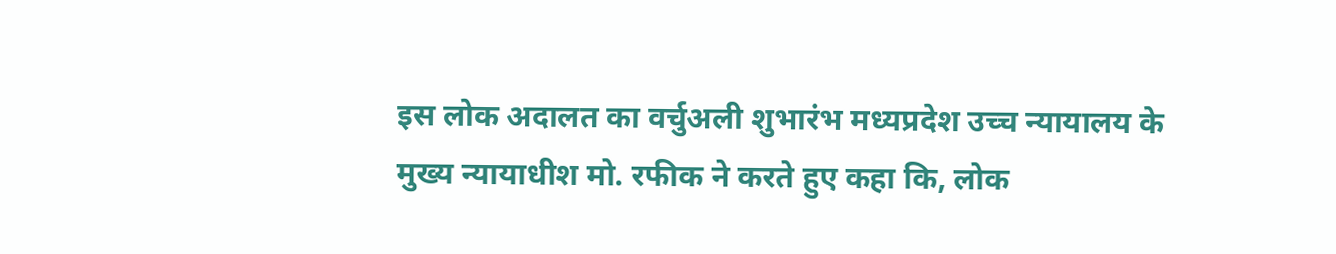इस लोक अदालत का वर्चुअली शुभारंभ मध्यप्रदेश उच्च न्यायालय के मुख्य न्यायाधीश मो. रफीक ने करते हुए कहा कि, लोक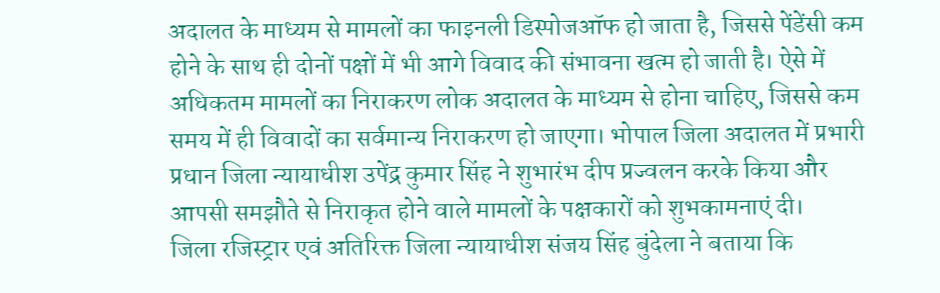अदालत के माध्यम से मामलों का फाइनली डिस्पोजऑफ हो जाता है, जिससे पेंडेंसी कम होने के साथ ही दोनों पक्षों में भी आगे विवाद की संभावना खत्म हो जाती है। ऐसे में अधिकतम मामलों का निराकरण लोक अदालत के माध्यम से होना चाहिए, जिससे कम समय में ही विवादों का सर्वमान्य निराकरण हो जाएगा। भोपाल जिला अदालत में प्रभारी प्रधान जिला न्यायाधीश उपेंद्र कुमार सिंह ने शुभारंभ दीप प्रज्वलन करके किया और आपसी समझौते से निराकृत होने वाले मामलों के पक्षकारों को शुभकामनाएं दी।
जिला रजिस्ट्रार एवं अतिरिक्त जिला न्यायाधीश संजय सिंह बुंदेला ने बताया कि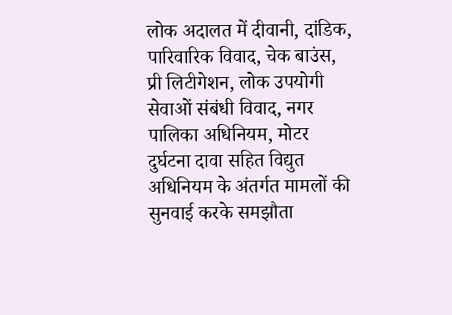लोक अदालत में दीवानी, दांडिक, पारिवारिक विवाद, चेक बाउंस, प्री लिटीगेशन, लोक उपयोगी सेवाओं संबंधी विवाद, नगर पालिका अधिनियम, मोटर दुर्घटना दावा सहित विद्युत अधिनियम के अंतर्गत मामलों की सुनवाई करके समझौता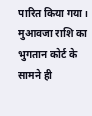पारित किया गया। मुआवजा राशि का भुगतान कोर्ट के सामने ही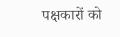पक्षकारों को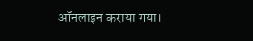ऑनलाइन कराया गया।